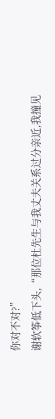你对不对?”
谢软筝低下头,“那位杜先生与我丈夫关系过分亲近,我撞见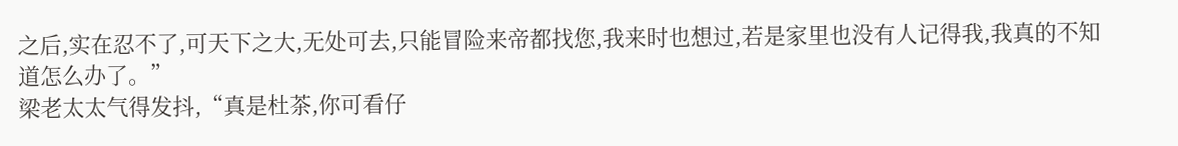之后,实在忍不了,可天下之大,无处可去,只能冒险来帝都找您,我来时也想过,若是家里也没有人记得我,我真的不知道怎么办了。”
梁老太太气得发抖,“真是杜茶,你可看仔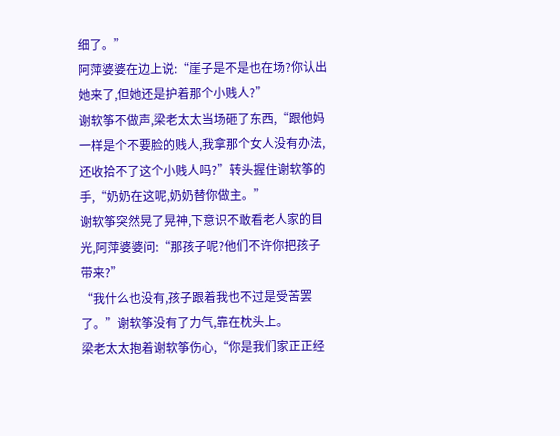细了。”
阿萍婆婆在边上说:“崖子是不是也在场?你认出她来了,但她还是护着那个小贱人?”
谢软筝不做声,梁老太太当场砸了东西,“跟他妈一样是个不要脸的贱人,我拿那个女人没有办法,还收拾不了这个小贱人吗?”转头握住谢软筝的手,“奶奶在这呢,奶奶替你做主。”
谢软筝突然晃了晃神,下意识不敢看老人家的目光,阿萍婆婆问:“那孩子呢?他们不许你把孩子带来?”
“我什么也没有,孩子跟着我也不过是受苦罢了。”谢软筝没有了力气,靠在枕头上。
梁老太太抱着谢软筝伤心,“你是我们家正正经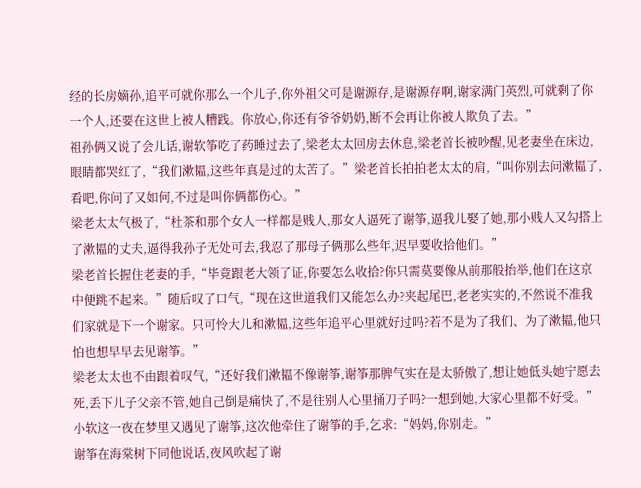经的长房嫡孙,追平可就你那么一个儿子,你外祖父可是谢源存,是谢源存啊,谢家满门英烈,可就剩了你一个人,还要在这世上被人糟践。你放心,你还有爷爷奶奶,断不会再让你被人欺负了去。”
祖孙俩又说了会儿话,谢软筝吃了药睡过去了,梁老太太回房去休息,梁老首长被吵醒,见老妻坐在床边,眼睛都哭红了,“我们漱韫,这些年真是过的太苦了。”梁老首长拍拍老太太的肩,“叫你别去问漱韫了,看吧,你问了又如何,不过是叫你俩都伤心。”
梁老太太气极了,“杜茶和那个女人一样都是贱人,那女人逼死了谢筝,逼我儿娶了她,那小贱人又勾搭上了漱韫的丈夫,逼得我孙子无处可去,我忍了那母子俩那么些年,迟早要收拾他们。”
梁老首长握住老妻的手,“毕竟跟老大领了证,你要怎么收拾?你只需莫要像从前那般抬举,他们在这京中便跳不起来。”随后叹了口气,“现在这世道我们又能怎么办?夹起尾巴,老老实实的,不然说不准我们家就是下一个谢家。只可怜大儿和漱韫,这些年追平心里就好过吗?若不是为了我们、为了漱韫,他只怕也想早早去见谢筝。”
梁老太太也不由跟着叹气,“还好我们漱韫不像谢筝,谢筝那脾气实在是太骄傲了,想让她低头她宁愿去死,丢下儿子父亲不管,她自己倒是痛快了,不是往别人心里捅刀子吗?一想到她,大家心里都不好受。”
小软这一夜在梦里又遇见了谢筝,这次他牵住了谢筝的手,乞求:“妈妈,你别走。”
谢筝在海棠树下同他说话,夜风吹起了谢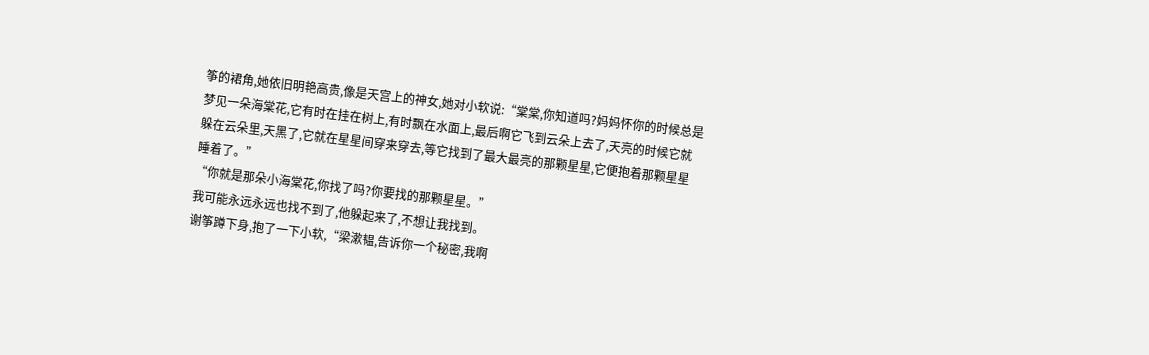筝的裙角,她依旧明艳高贵,像是天宫上的神女,她对小软说:“棠棠,你知道吗?妈妈怀你的时候总是梦见一朵海棠花,它有时在挂在树上,有时飘在水面上,最后啊它飞到云朵上去了,天亮的时候它就躲在云朵里,天黑了,它就在星星间穿来穿去,等它找到了最大最亮的那颗星星,它便抱着那颗星星睡着了。”
“你就是那朵小海棠花,你找了吗?你要找的那颗星星。”
我可能永远永远也找不到了,他躲起来了,不想让我找到。
谢筝蹲下身,抱了一下小软,“梁漱韫,告诉你一个秘密,我啊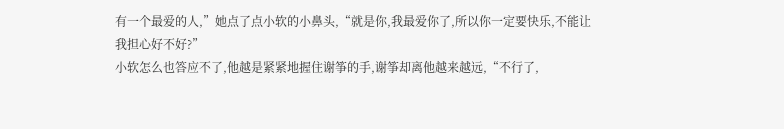有一个最爱的人,”她点了点小软的小鼻头,“就是你,我最爱你了,所以你一定要快乐,不能让我担心好不好?”
小软怎么也答应不了,他越是紧紧地握住谢筝的手,谢筝却离他越来越远,“不行了,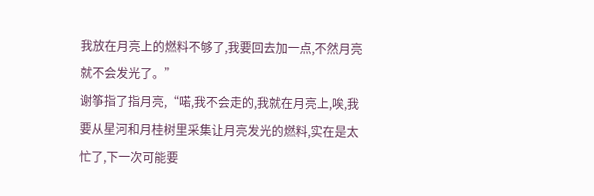我放在月亮上的燃料不够了,我要回去加一点,不然月亮就不会发光了。”
谢筝指了指月亮,“喏,我不会走的,我就在月亮上,唉,我要从星河和月桂树里采集让月亮发光的燃料,实在是太忙了,下一次可能要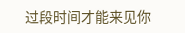过段时间才能来见你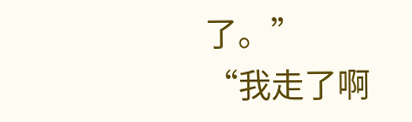了。”
“我走了啊